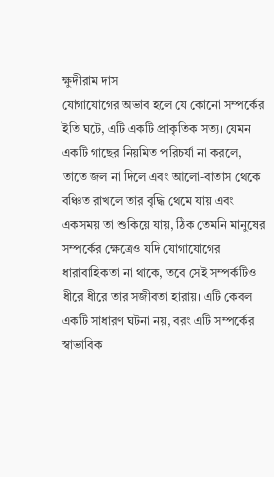ক্ষুদীরাম দাস
যোগাযোগের অভাব হলে যে কোনো সম্পর্কের ইতি ঘটে, এটি একটি প্রাকৃতিক সত্য। যেমন একটি গাছের নিয়মিত পরিচর্যা না করলে, তাতে জল না দিলে এবং আলো-বাতাস থেকে বঞ্চিত রাখলে তার বৃদ্ধি থেমে যায় এবং একসময় তা শুকিয়ে যায়, ঠিক তেমনি মানুষের সম্পর্কের ক্ষেত্রেও যদি যোগাযোগের ধারাবাহিকতা না থাকে, তবে সেই সম্পর্কটিও ধীরে ধীরে তার সজীবতা হারায়। এটি কেবল একটি সাধারণ ঘটনা নয়, বরং এটি সম্পর্কের স্বাভাবিক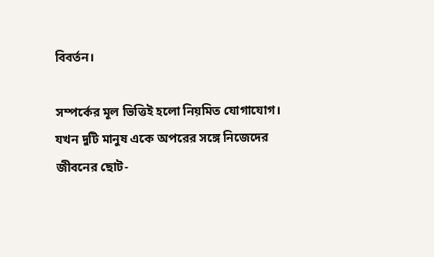বিবর্তন।

সম্পর্কের মূল ভিত্তিই হলো নিয়মিত যোগাযোগ। যখন দুটি মানুষ একে অপরের সঙ্গে নিজেদের জীবনের ছোট-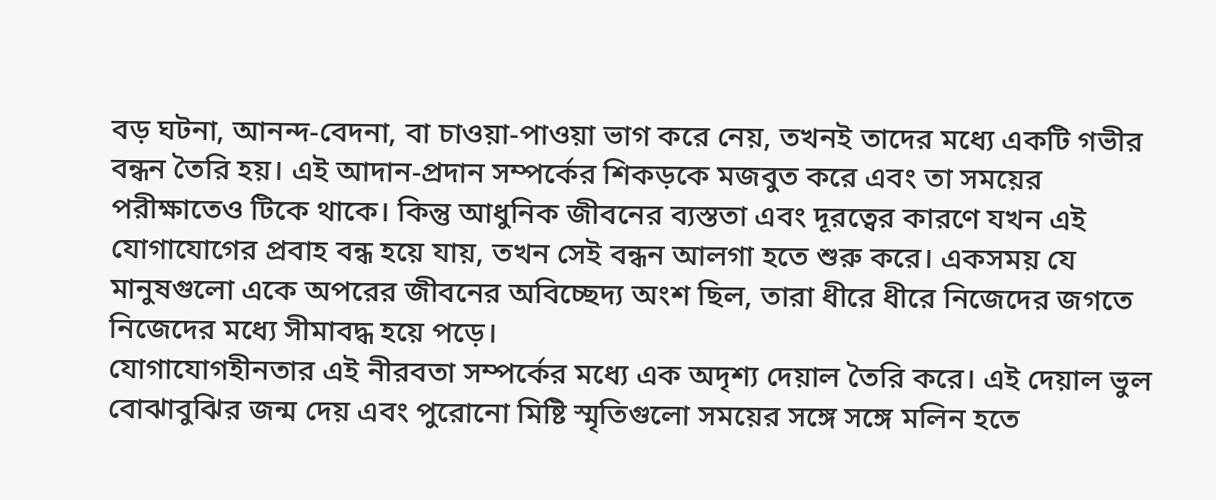বড় ঘটনা, আনন্দ-বেদনা, বা চাওয়া-পাওয়া ভাগ করে নেয়, তখনই তাদের মধ্যে একটি গভীর বন্ধন তৈরি হয়। এই আদান-প্রদান সম্পর্কের শিকড়কে মজবুত করে এবং তা সময়ের পরীক্ষাতেও টিকে থাকে। কিন্তু আধুনিক জীবনের ব্যস্ততা এবং দূরত্বের কারণে যখন এই যোগাযোগের প্রবাহ বন্ধ হয়ে যায়, তখন সেই বন্ধন আলগা হতে শুরু করে। একসময় যে মানুষগুলো একে অপরের জীবনের অবিচ্ছেদ্য অংশ ছিল, তারা ধীরে ধীরে নিজেদের জগতে নিজেদের মধ্যে সীমাবদ্ধ হয়ে পড়ে।
যোগাযোগহীনতার এই নীরবতা সম্পর্কের মধ্যে এক অদৃশ্য দেয়াল তৈরি করে। এই দেয়াল ভুল বোঝাবুঝির জন্ম দেয় এবং পুরোনো মিষ্টি স্মৃতিগুলো সময়ের সঙ্গে সঙ্গে মলিন হতে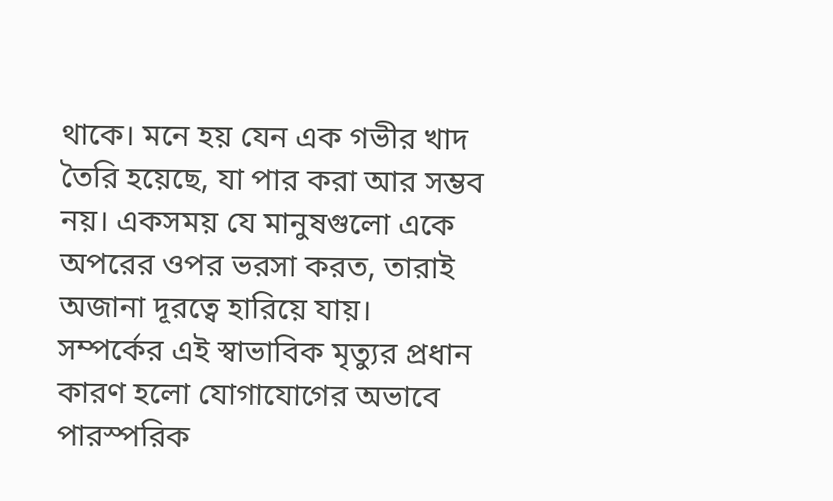থাকে। মনে হয় যেন এক গভীর খাদ তৈরি হয়েছে, যা পার করা আর সম্ভব নয়। একসময় যে মানুষগুলো একে অপরের ওপর ভরসা করত, তারাই অজানা দূরত্বে হারিয়ে যায়।
সম্পর্কের এই স্বাভাবিক মৃত্যুর প্রধান কারণ হলো যোগাযোগের অভাবে পারস্পরিক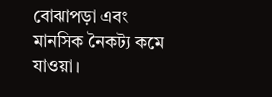বোঝাপড়া এবং মানসিক নৈকট্য কমে যাওয়া।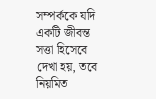সম্পর্ককে যদি একটি জীবন্ত সত্তা হিসেবে দেখা হয়, তবে নিয়মিত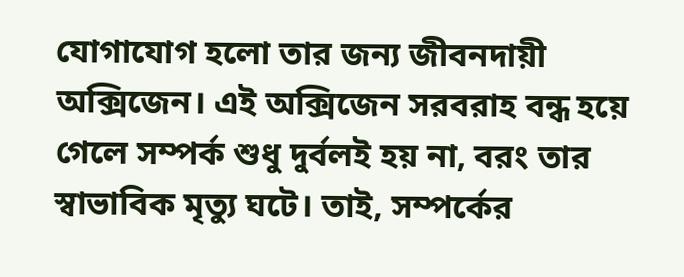যোগাযোগ হলো তার জন্য জীবনদায়ী অক্সিজেন। এই অক্সিজেন সরবরাহ বন্ধ হয়ে গেলে সম্পর্ক শুধু দুর্বলই হয় না, বরং তার স্বাভাবিক মৃত্যু ঘটে। তাই, সম্পর্কের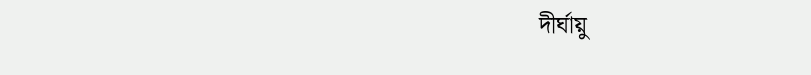দীর্ঘায়ু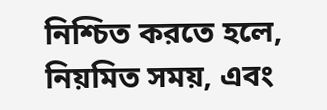নিশ্চিত করতে হলে, নিয়মিত সময়, এবং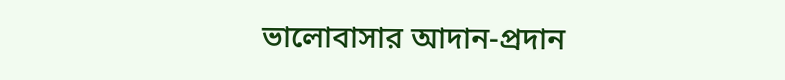ভালোবাসার আদান-প্রদান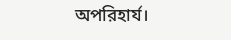অপরিহার্য।